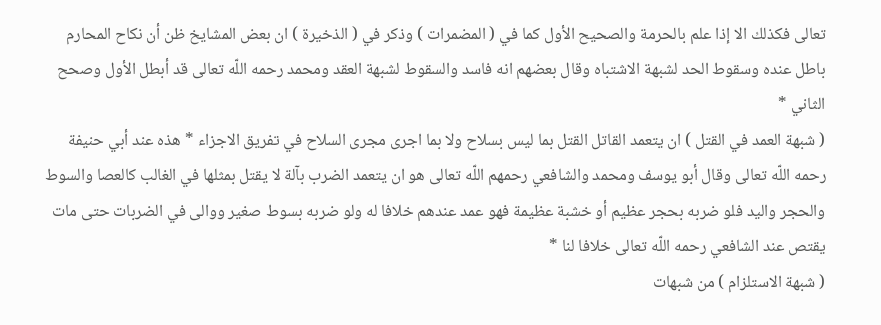تعالى فكذلك الا إذا علم بالحرمة والصحيح الأول كما في ( المضمرات ) وذكر في ( الذخيرة ) ان بعض المشايخ ظن أن نكاح المحارم باطل عنده وسقوط الحد لشبهة الاشتباه وقال بعضهم انه فاسد والسقوط لشبهة العقد ومحمد رحمه اللّه تعالى قد أبطل الأول وصحح الثاني *
( شبهة العمد في القتل ) ان يتعمد القاتل القتل بما ليس بسلاح ولا بما اجرى مجرى السلاح في تفريق الاجزاء * هذه عند أبي حنيفة رحمه اللّه تعالى وقال أبو يوسف ومحمد والشافعي رحمهم اللّه تعالى هو ان يتعمد الضرب بآلة لا يقتل بمثلها في الغالب كالعصا والسوط والحجر واليد فلو ضربه بحجر عظيم أو خشبة عظيمة فهو عمد عندهم خلافا له ولو ضربه بسوط صغير ووالى في الضربات حتى مات يقتص عند الشافعي رحمه اللّه تعالى خلافا لنا *
( شبهة الاستلزام ) من شبهات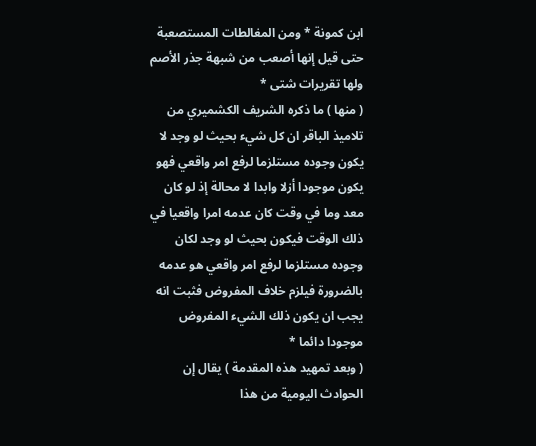ابن كمونة * ومن المغالطات المستصعبة حتى قيل إنها أصعب من شبهة جذر الأصم ولها تقريرات شتى *
( منها ) ما ذكره الشريف الكشميري من تلاميذ الباقر ان كل شيء بحيث لو وجد لا يكون وجوده مستلزما لرفع امر واقعي فهو يكون موجودا أزلا وابدا لا محالة إذ لو كان معد وما في وقت كان عدمه امرا واقعيا في ذلك الوقت فيكون بحيث لو وجد لكان وجوده مستلزما لرفع امر واقعي هو عدمه بالضرورة فيلزم خلاف المفروض فثبت انه يجب ان يكون ذلك الشيء المفروض موجودا دائما *
( وبعد تمهيد هذه المقدمة ) يقال إن الحوادث اليومية من هذا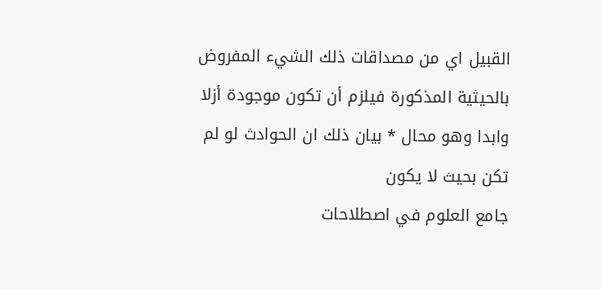القبيل اي من مصداقات ذلك الشيء المفروض بالحيثية المذكورة فيلزم أن تكون موجودة أزلا وابدا وهو محال * بيان ذلك ان الحوادث لو لم تكن بحيث لا يكون
جامع العلوم في اصطلاحات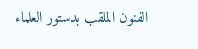الفنون الملقب بدستور العلماء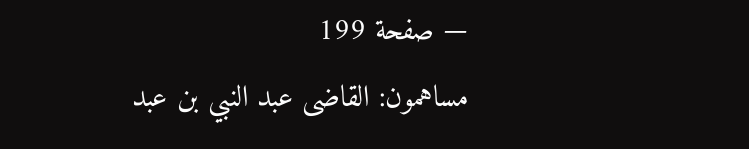— صفحة 199
مساهمون: القاضى عبد النبي بن عبد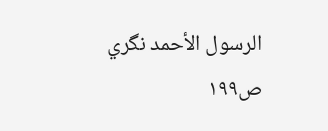الرسول الأحمد نگري
ص١٩٩